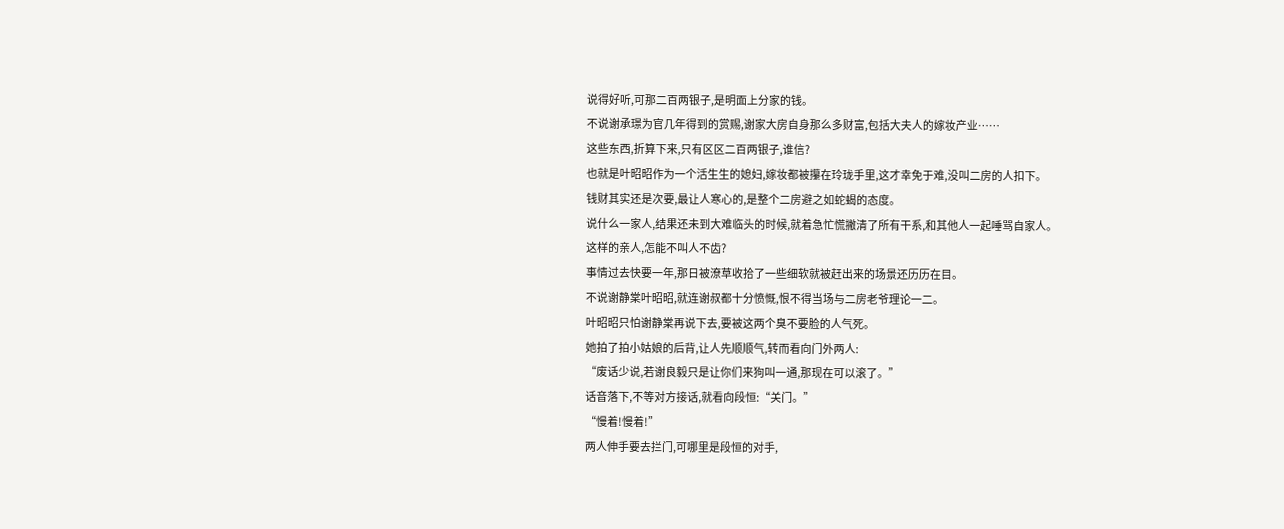说得好听,可那二百两银子,是明面上分家的钱。
不说谢承璟为官几年得到的赏赐,谢家大房自身那么多财富,包括大夫人的嫁妆产业……
这些东西,折算下来,只有区区二百两银子,谁信?
也就是叶昭昭作为一个活生生的媳妇,嫁妆都被攥在玲珑手里,这才幸免于难,没叫二房的人扣下。
钱财其实还是次要,最让人寒心的,是整个二房避之如蛇蝎的态度。
说什么一家人,结果还未到大难临头的时候,就着急忙慌撇清了所有干系,和其他人一起唾骂自家人。
这样的亲人,怎能不叫人不齿?
事情过去快要一年,那日被潦草收拾了一些细软就被赶出来的场景还历历在目。
不说谢静棠叶昭昭,就连谢叔都十分愤慨,恨不得当场与二房老爷理论一二。
叶昭昭只怕谢静棠再说下去,要被这两个臭不要脸的人气死。
她拍了拍小姑娘的后背,让人先顺顺气,转而看向门外两人:
“废话少说,若谢良毅只是让你们来狗叫一通,那现在可以滚了。”
话音落下,不等对方接话,就看向段恒:“关门。”
“慢着!慢着!”
两人伸手要去拦门,可哪里是段恒的对手,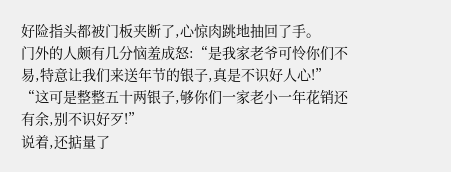好险指头都被门板夹断了,心惊肉跳地抽回了手。
门外的人颇有几分恼羞成怒:“是我家老爷可怜你们不易,特意让我们来送年节的银子,真是不识好人心!”
“这可是整整五十两银子,够你们一家老小一年花销还有余,别不识好歹!”
说着,还掂量了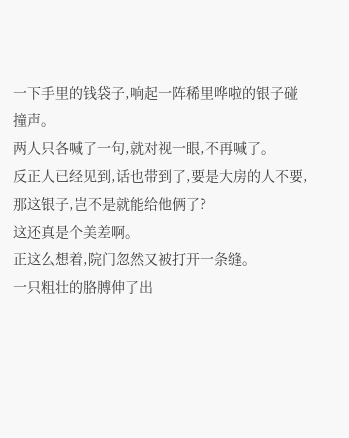一下手里的钱袋子,响起一阵稀里哗啦的银子碰撞声。
两人只各喊了一句,就对视一眼,不再喊了。
反正人已经见到,话也带到了,要是大房的人不要,那这银子,岂不是就能给他俩了?
这还真是个美差啊。
正这么想着,院门忽然又被打开一条缝。
一只粗壮的胳膊伸了出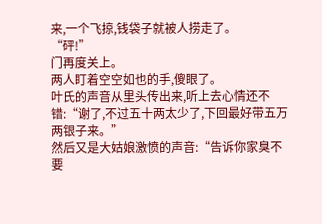来,一个飞掠,钱袋子就被人捞走了。
“砰!”
门再度关上。
两人盯着空空如也的手,傻眼了。
叶氏的声音从里头传出来,听上去心情还不错:“谢了,不过五十两太少了,下回最好带五万两银子来。”
然后又是大姑娘激愤的声音:“告诉你家臭不要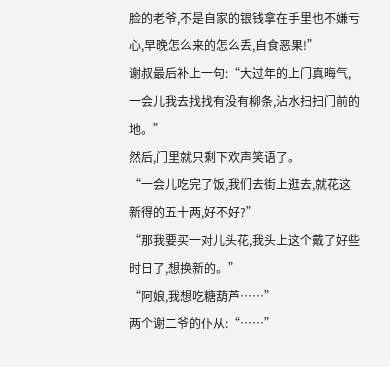脸的老爷,不是自家的银钱拿在手里也不嫌亏心,早晚怎么来的怎么丢,自食恶果!”
谢叔最后补上一句:“大过年的上门真晦气,一会儿我去找找有没有柳条,沾水扫扫门前的地。”
然后,门里就只剩下欢声笑语了。
“一会儿吃完了饭,我们去街上逛去,就花这新得的五十两,好不好?”
“那我要买一对儿头花,我头上这个戴了好些时日了,想换新的。”
“阿娘,我想吃糖葫芦……”
两个谢二爷的仆从:“……”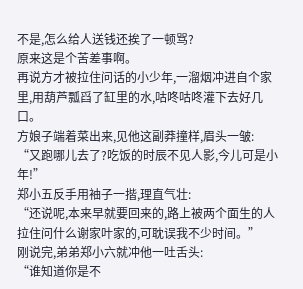不是,怎么给人送钱还挨了一顿骂?
原来这是个苦差事啊。
再说方才被拉住问话的小少年,一溜烟冲进自个家里,用葫芦瓢舀了缸里的水,咕咚咕咚灌下去好几口。
方娘子端着菜出来,见他这副莽撞样,眉头一皱:
“又跑哪儿去了?吃饭的时辰不见人影,今儿可是小年!”
郑小五反手用袖子一揩,理直气壮:
“还说呢,本来早就要回来的,路上被两个面生的人拉住问什么谢家叶家的,可耽误我不少时间。”
刚说完,弟弟郑小六就冲他一吐舌头:
“谁知道你是不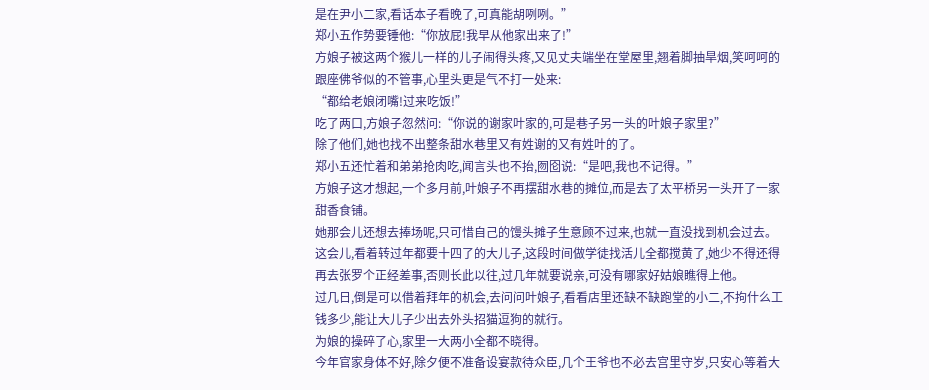是在尹小二家,看话本子看晚了,可真能胡咧咧。”
郑小五作势要锤他:“你放屁!我早从他家出来了!”
方娘子被这两个猴儿一样的儿子闹得头疼,又见丈夫端坐在堂屋里,翘着脚抽旱烟,笑呵呵的跟座佛爷似的不管事,心里头更是气不打一处来:
“都给老娘闭嘴!过来吃饭!”
吃了两口,方娘子忽然问:“你说的谢家叶家的,可是巷子另一头的叶娘子家里?”
除了他们,她也找不出整条甜水巷里又有姓谢的又有姓叶的了。
郑小五还忙着和弟弟抢肉吃,闻言头也不抬,囫囵说:“是吧,我也不记得。”
方娘子这才想起,一个多月前,叶娘子不再摆甜水巷的摊位,而是去了太平桥另一头开了一家甜香食铺。
她那会儿还想去捧场呢,只可惜自己的馒头摊子生意顾不过来,也就一直没找到机会过去。
这会儿,看着转过年都要十四了的大儿子,这段时间做学徒找活儿全都搅黄了,她少不得还得再去张罗个正经差事,否则长此以往,过几年就要说亲,可没有哪家好姑娘瞧得上他。
过几日,倒是可以借着拜年的机会,去问问叶娘子,看看店里还缺不缺跑堂的小二,不拘什么工钱多少,能让大儿子少出去外头招猫逗狗的就行。
为娘的操碎了心,家里一大两小全都不晓得。
今年官家身体不好,除夕便不准备设宴款待众臣,几个王爷也不必去宫里守岁,只安心等着大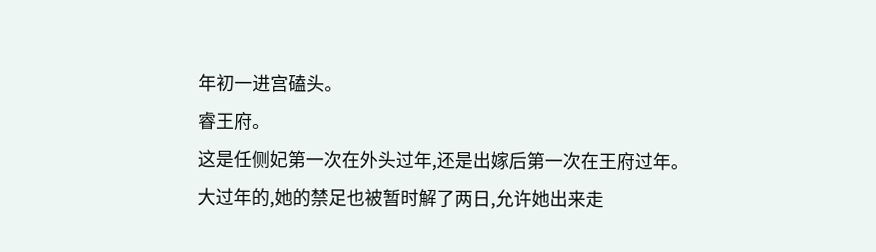年初一进宫磕头。
睿王府。
这是任侧妃第一次在外头过年,还是出嫁后第一次在王府过年。
大过年的,她的禁足也被暂时解了两日,允许她出来走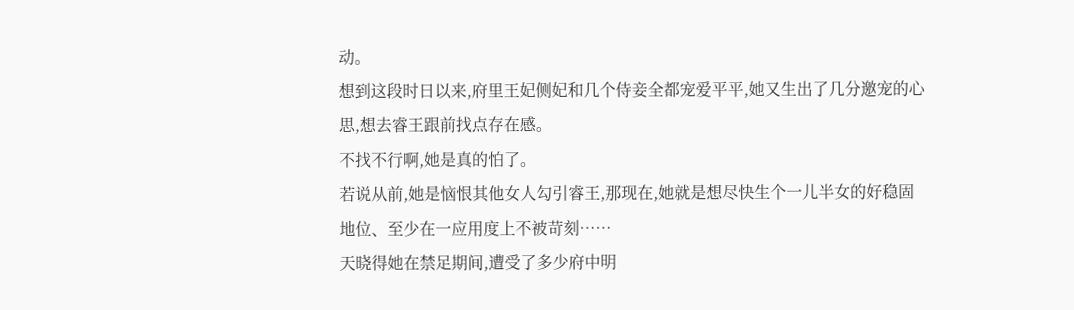动。
想到这段时日以来,府里王妃侧妃和几个侍妾全都宠爱平平,她又生出了几分邀宠的心思,想去睿王跟前找点存在感。
不找不行啊,她是真的怕了。
若说从前,她是恼恨其他女人勾引睿王,那现在,她就是想尽快生个一儿半女的好稳固地位、至少在一应用度上不被苛刻……
天晓得她在禁足期间,遭受了多少府中明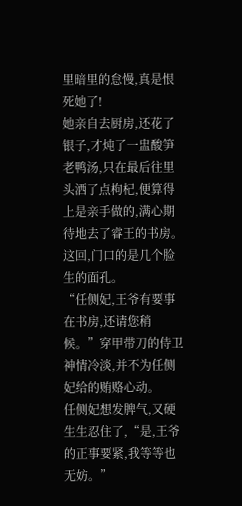里暗里的怠慢,真是恨死她了!
她亲自去厨房,还花了银子,才炖了一盅酸笋老鸭汤,只在最后往里头洒了点枸杞,便算得上是亲手做的,满心期待地去了睿王的书房。
这回,门口的是几个脸生的面孔。
“任侧妃,王爷有要事在书房,还请您稍候。”穿甲带刀的侍卫神情冷淡,并不为任侧妃给的贿赂心动。
任侧妃想发脾气,又硬生生忍住了,“是,王爷的正事要紧,我等等也无妨。”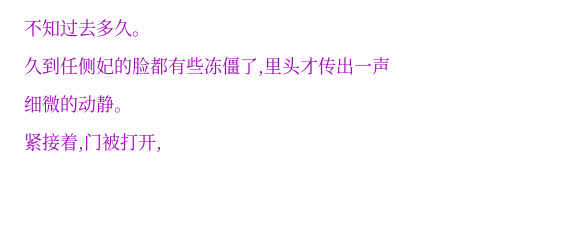不知过去多久。
久到任侧妃的脸都有些冻僵了,里头才传出一声细微的动静。
紧接着,门被打开,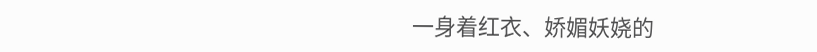一身着红衣、娇媚妖娆的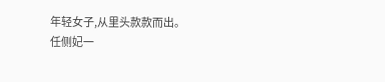年轻女子,从里头款款而出。
任侧妃一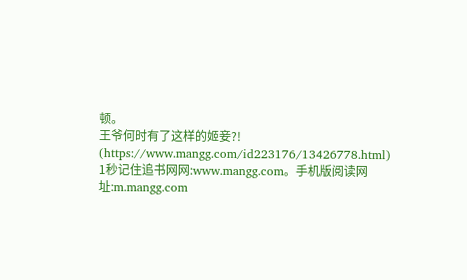顿。
王爷何时有了这样的姬妾?!
(https://www.mangg.com/id223176/13426778.html)
1秒记住追书网网:www.mangg.com。手机版阅读网址:m.mangg.com